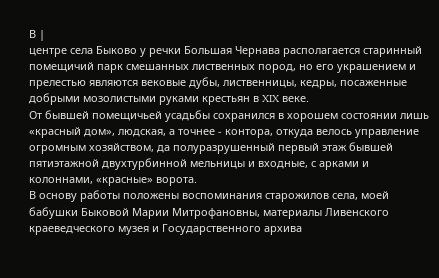В |
центре села Быково у речки Большая Чернава располагается старинный помещичий парк смешанных лиственных пород, но его украшением и прелестью являются вековые дубы, лиственницы, кедры, посаженные добрыми мозолистыми руками крестьян в XIX веке.
От бывшей помещичьей усадьбы сохранился в хорошем состоянии лишь «красный дом», людская, а точнее - контора, откуда велось управление огромным хозяйством, да полуразрушенный первый этаж бывшей пятиэтажной двухтурбинной мельницы и входные, с арками и колоннами, «красные» ворота.
В основу работы положены воспоминания старожилов села, моей бабушки Быковой Марии Митрофановны, материалы Ливенского краеведческого музея и Государственного архива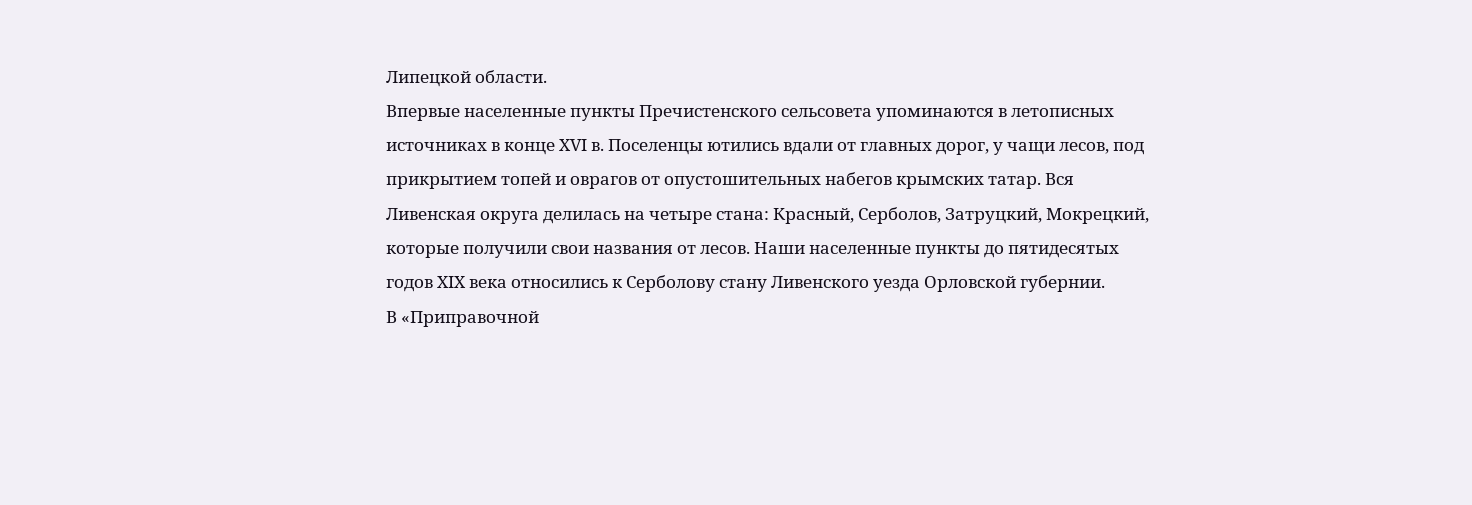Липецкой области.
Впервые населенные пункты Пречистенского сельсовета упоминаются в летописных источниках в конце XVI в. Поселенцы ютились вдали от главных дорог, у чащи лесов, под прикрытием топей и оврагов от опустошительных набегов крымских татар. Вся Ливенская округа делилась на четыре стана: Красный, Серболов, Затруцкий, Мокрецкий, которые получили свои названия от лесов. Наши населенные пункты до пятидесятых годов XIX века относились к Серболову стану Ливенского уезда Орловской губернии.
В «Приправочной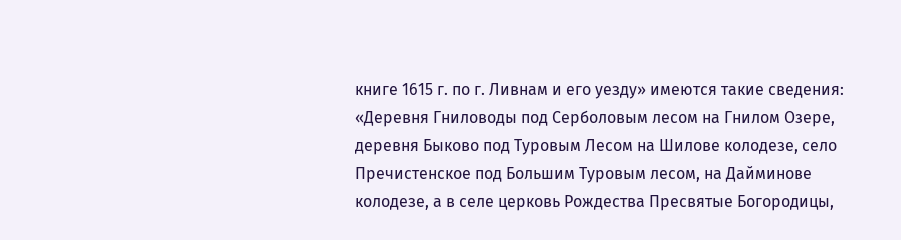книге 1615 г. по г. Ливнам и его уезду» имеются такие сведения: «Деревня Гниловоды под Серболовым лесом на Гнилом Озере, деревня Быково под Туровым Лесом на Шилове колодезе, село Пречистенское под Большим Туровым лесом, на Дайминове колодезе, а в селе церковь Рождества Пресвятые Богородицы,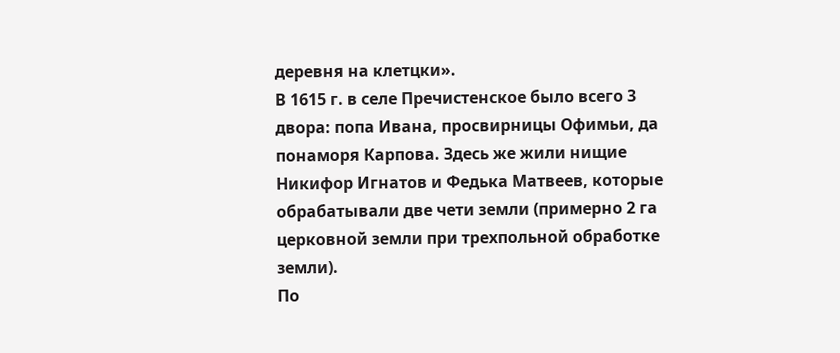деревня на клетцки».
В 1615 г. в селе Пречистенское было всего 3 двора: попа Ивана, просвирницы Офимьи, да понаморя Карпова. Здесь же жили нищие Никифор Игнатов и Федька Матвеев, которые обрабатывали две чети земли (примерно 2 га церковной земли при трехпольной обработке земли).
По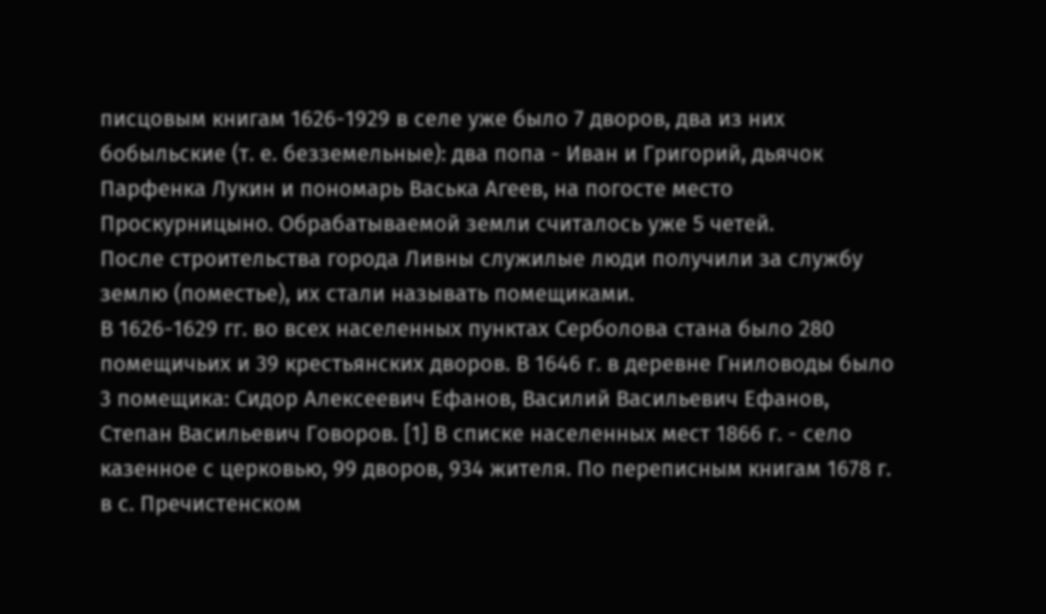писцовым книгам 1626-1929 в селе уже было 7 дворов, два из них бобыльские (т. е. безземельные): два попа - Иван и Григорий, дьячок Парфенка Лукин и пономарь Васька Агеев, на погосте место Проскурницыно. Обрабатываемой земли считалось уже 5 четей.
После строительства города Ливны служилые люди получили за службу землю (поместье), их стали называть помещиками.
В 1626-1629 гг. во всех населенных пунктах Серболова стана было 280 помещичьих и 39 крестьянских дворов. В 1646 г. в деревне Гниловоды было 3 помещика: Сидор Алексеевич Ефанов, Василий Васильевич Ефанов, Степан Васильевич Говоров. [1] В списке населенных мест 1866 г. - село казенное с церковью, 99 дворов, 934 жителя. По переписным книгам 1678 г. в с. Пречистенском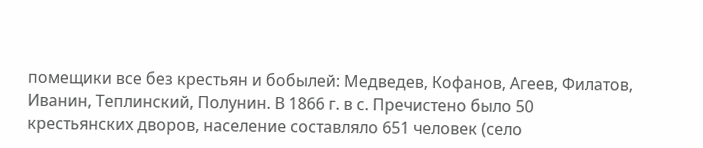помещики все без крестьян и бобылей: Медведев, Кофанов, Агеев, Филатов, Иванин, Теплинский, Полунин. В 1866 г. в с. Пречистено было 50 крестьянских дворов, население составляло 651 человек (село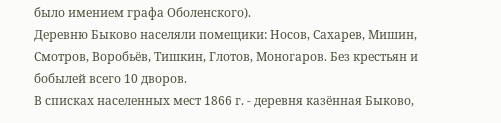было имением графа Оболенского).
Деревню Быково населяли помещики: Носов, Сахарев, Мишин, Смотров, Воробьёв, Тишкин, Глотов, Моногаров. Без крестьян и бобылей всего 10 дворов.
В списках населенных мест 1866 г. - деревня казённая Быково,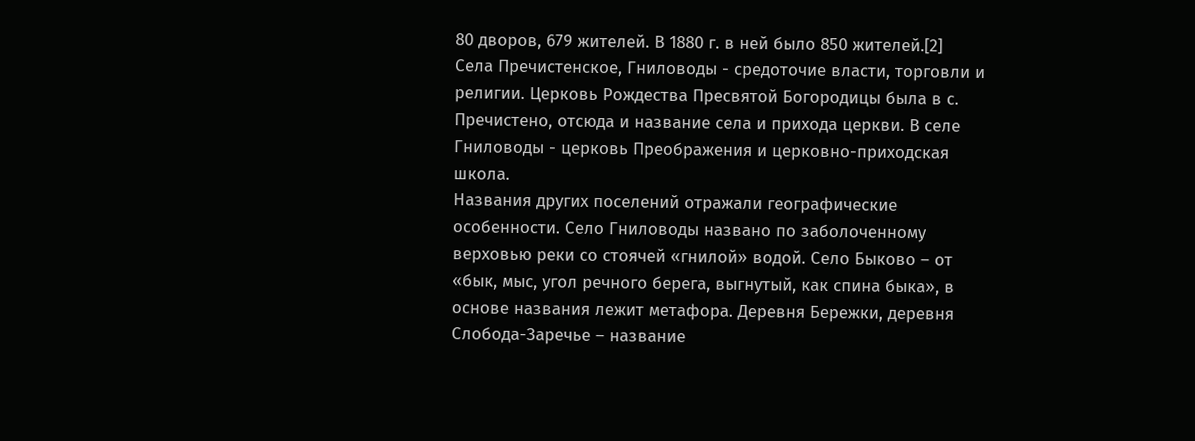80 дворов, 679 жителей. В 1880 г. в ней было 850 жителей.[2]
Села Пречистенское, Гниловоды - средоточие власти, торговли и религии. Церковь Рождества Пресвятой Богородицы была в с. Пречистено, отсюда и название села и прихода церкви. В селе Гниловоды - церковь Преображения и церковно-приходская школа.
Названия других поселений отражали географические особенности. Село Гниловоды названо по заболоченному верховью реки со стоячей «гнилой» водой. Село Быково – от «бык, мыс, угол речного берега, выгнутый, как спина быка», в основе названия лежит метафора. Деревня Бережки, деревня Слобода-Заречье – название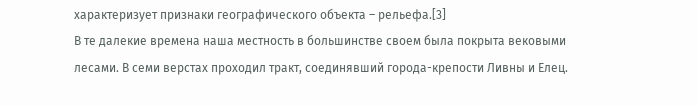характеризует признаки географического объекта – рельефа.[3]
В те далекие времена наша местность в большинстве своем была покрыта вековыми лесами. В семи верстах проходил тракт, соединявший города-крепости Ливны и Елец.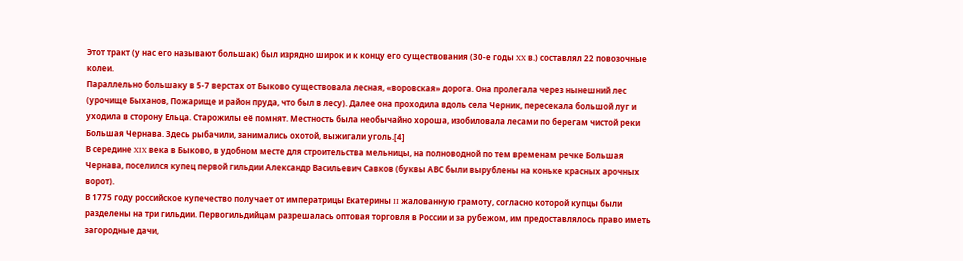Этот тракт (у нас его называют большак) был изрядно широк и к концу его существования (30-е годы XX в.) составлял 22 повозочные колеи.
Параллельно большаку в 5-7 верстах от Быково существовала лесная, «воровская» дорога. Она пролегала через нынешний лес (урочище Быханов, Пожарище и район пруда, что был в лесу). Далее она проходила вдоль села Черник, пересекала большой луг и уходила в сторону Ельца. Старожилы её помнят. Местность была необычайно хороша, изобиловала лесами по берегам чистой реки Большая Чернава. Здесь рыбачили, занимались охотой, выжигали уголь.[4]
В середине XIX века в Быково, в удобном месте для строительства мельницы, на полноводной по тем временам речке Большая Чернава, поселился купец первой гильдии Александр Васильевич Савков (буквы АВС были вырублены на коньке красных арочных ворот).
В 1775 году российское купечество получает от императрицы Екатерины II жалованную грамоту, согласно которой купцы были разделены на три гильдии. Первогильдийцам разрешалась оптовая торговля в России и за рубежом, им предоставлялось право иметь загородные дачи,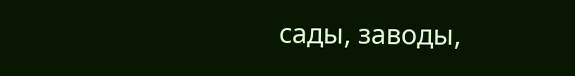сады, заводы,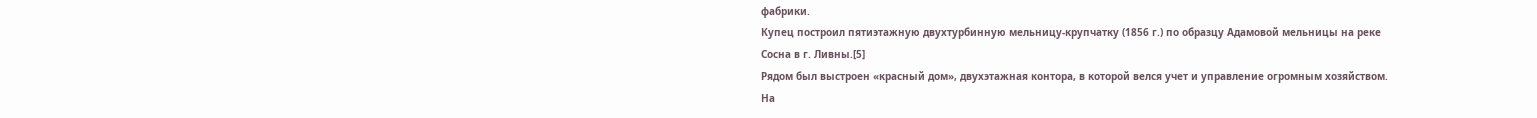фабрики.
Купец построил пятиэтажную двухтурбинную мельницу-крупчатку (1856 г.) по образцу Адамовой мельницы на реке Сосна в г. Ливны.[5]
Рядом был выстроен «красный дом», двухэтажная контора, в которой велся учет и управление огромным хозяйством. На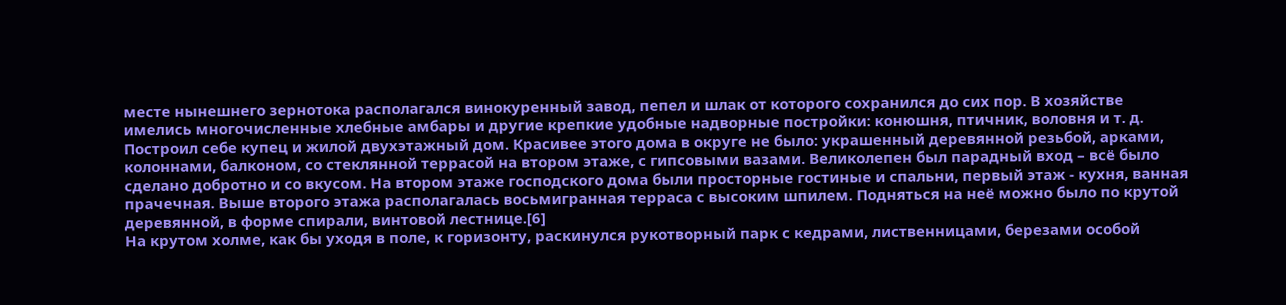месте нынешнего зернотока располагался винокуренный завод, пепел и шлак от которого сохранился до сих пор. В хозяйстве имелись многочисленные хлебные амбары и другие крепкие удобные надворные постройки: конюшня, птичник, воловня и т. д.
Построил себе купец и жилой двухэтажный дом. Красивее этого дома в округе не было: украшенный деревянной резьбой, арками, колоннами, балконом, со стеклянной террасой на втором этаже, с гипсовыми вазами. Великолепен был парадный вход – всё было сделано добротно и со вкусом. На втором этаже господского дома были просторные гостиные и спальни, первый этаж - кухня, ванная прачечная. Выше второго этажа располагалась восьмигранная терраса с высоким шпилем. Подняться на неё можно было по крутой деревянной, в форме спирали, винтовой лестнице.[6]
На крутом холме, как бы уходя в поле, к горизонту, раскинулся рукотворный парк с кедрами, лиственницами, березами особой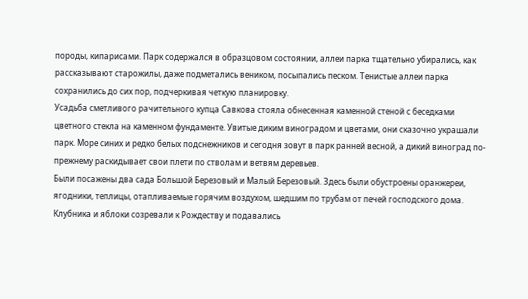породы, кипарисами. Парк содержался в образцовом состоянии, аллеи парка тщательно убирались, как рассказывают старожилы, даже подметались веником, посыпались песком. Тенистые аллеи парка сохранились до сих пор, подчеркивая четкую планировку.
Усадьба сметливого рачительного купца Савкова стояла обнесенная каменной стеной с беседками цветного стекла на каменном фундаменте. Увитые диким виноградом и цветами, они сказочно украшали парк. Море синих и редко белых подснежников и сегодня зовут в парк ранней весной, а дикий виноград по-прежнему раскидывает свои плети по стволам и ветвям деревьев.
Были посажены два сада Большой Березовый и Малый Березовый. Здесь были обустроены оранжереи, ягодники, теплицы, отапливаемые горячим воздухом, шедшим по трубам от печей господского дома. Клубника и яблоки созревали к Рождеству и подавались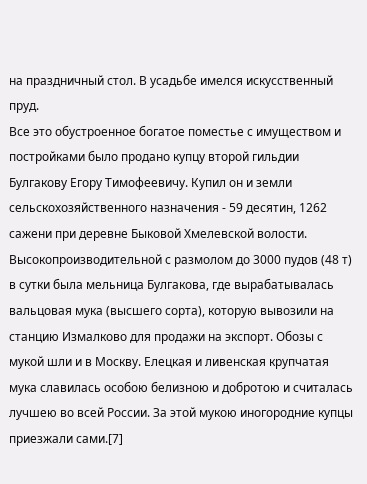на праздничный стол. В усадьбе имелся искусственный пруд.
Все это обустроенное богатое поместье с имуществом и постройками было продано купцу второй гильдии Булгакову Егору Тимофеевичу. Купил он и земли сельскохозяйственного назначения - 59 десятин, 1262 сажени при деревне Быковой Хмелевской волости.
Высокопроизводительной с размолом до 3000 пудов (48 т) в сутки была мельница Булгакова, где вырабатывалась вальцовая мука (высшего сорта), которую вывозили на станцию Измалково для продажи на экспорт. Обозы с мукой шли и в Москву. Елецкая и ливенская крупчатая мука славилась особою белизною и добротою и считалась лучшею во всей России. За этой мукою иногородние купцы приезжали сами.[7]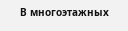В многоэтажных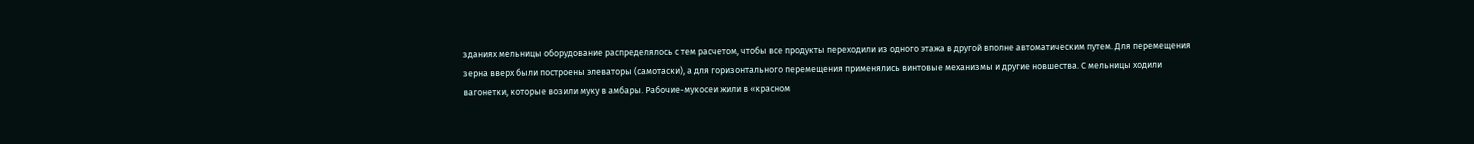зданиях мельницы оборудование распределялось с тем расчетом, чтобы все продукты переходили из одного этажа в другой вполне автоматическим путем. Для перемещения зерна вверх были построены элеваторы (самотаски), а для горизонтального перемещения применялись винтовые механизмы и другие новшества. С мельницы ходили вагонетки, которые возили муку в амбары. Рабочие-мукосеи жили в «красном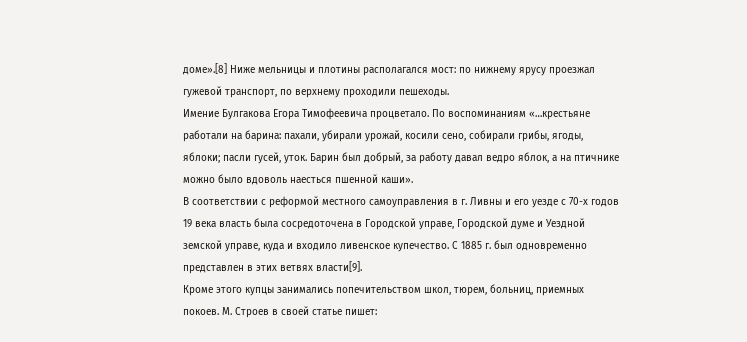доме».[8] Ниже мельницы и плотины располагался мост: по нижнему ярусу проезжал гужевой транспорт, по верхнему проходили пешеходы.
Имение Булгакова Егора Тимофеевича процветало. По воспоминаниям «…крестьяне работали на барина: пахали, убирали урожай, косили сено, собирали грибы, ягоды, яблоки; пасли гусей, уток. Барин был добрый, за работу давал ведро яблок, а на птичнике можно было вдоволь наесться пшенной каши».
В соответствии с реформой местного самоуправления в г. Ливны и его уезде с 70-х годов 19 века власть была сосредоточена в Городской управе, Городской думе и Уездной земской управе, куда и входило ливенское купечество. С 1885 г. был одновременно представлен в этих ветвях власти[9].
Кроме этого купцы занимались попечительством школ, тюрем, больниц, приемных покоев. М. Строев в своей статье пишет: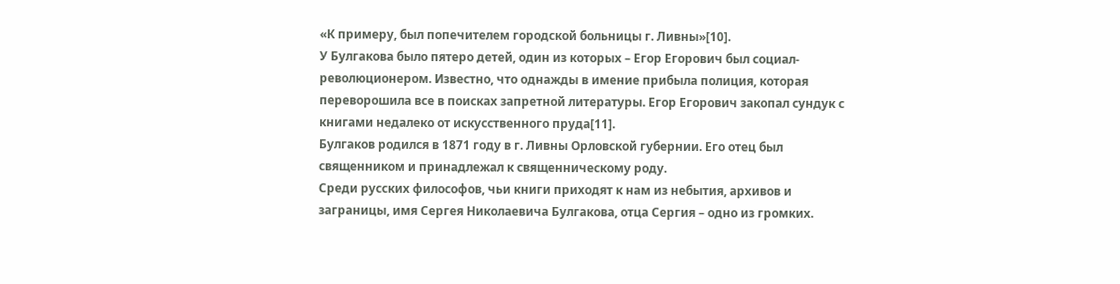«К примеру, был попечителем городской больницы г. Ливны»[10].
У Булгакова было пятеро детей, один из которых – Егор Егорович был социал-революционером. Известно, что однажды в имение прибыла полиция, которая переворошила все в поисках запретной литературы. Егор Егорович закопал сундук с книгами недалеко от искусственного пруда[11].
Булгаков родился в 1871 году в г. Ливны Орловской губернии. Его отец был священником и принадлежал к священническому роду.
Среди русских философов, чьи книги приходят к нам из небытия, архивов и заграницы, имя Сергея Николаевича Булгакова, отца Сергия – одно из громких.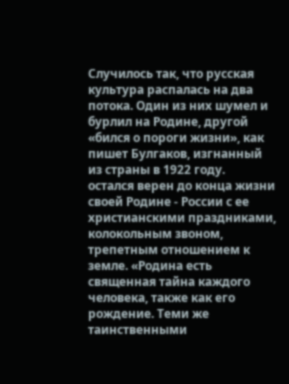Случилось так, что русская культура распалась на два потока. Один из них шумел и бурлил на Родине, другой «бился о пороги жизни», как пишет Булгаков, изгнанный из страны в 1922 году.
остался верен до конца жизни своей Родине - России с ее христианскими праздниками, колокольным звоном, трепетным отношением к земле. «Родина есть священная тайна каждого человека, также как его рождение. Теми же таинственными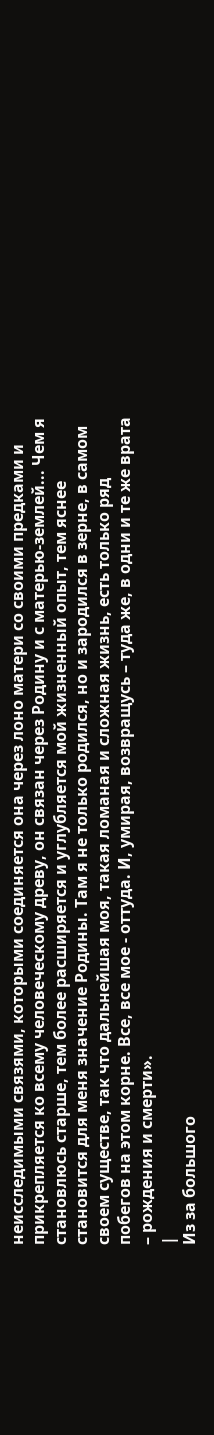неисследимыми связями, которыми соединяется она через лоно матери со своими предками и прикрепляется ко всему человеческому древу, он связан через Родину и с матерью-землей... Чем я становлюсь старше, тем более расширяется и углубляется мой жизненный опыт, тем яснее становится для меня значение Родины. Там я не только родился, но и зародился в зерне, в самом своем существе, так что дальнейшая моя, такая ломаная и сложная жизнь, есть только ряд побегов на этом корне. Все, все мое - оттуда. И, умирая, возвращусь – туда же, в одни и те же врата – рождения и смерти».
|
Из за большого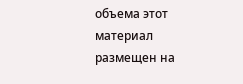объема этот материал размещен на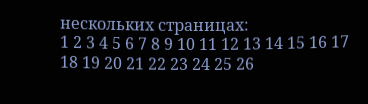нескольких страницах:
1 2 3 4 5 6 7 8 9 10 11 12 13 14 15 16 17 18 19 20 21 22 23 24 25 26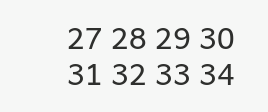27 28 29 30 31 32 33 34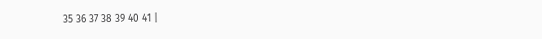35 36 37 38 39 40 41 |